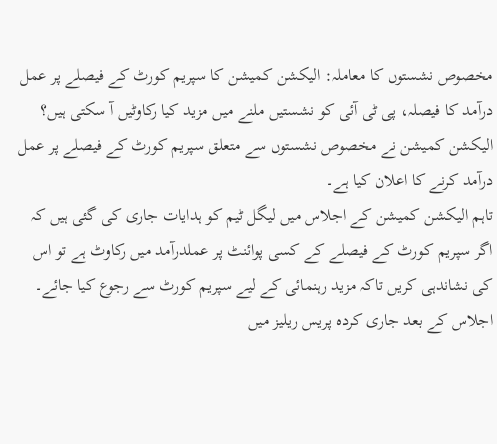مخصوص نشستوں کا معاملہ: الیکشن کمیشن کا سپریم کورٹ کے فیصلے پر عمل درآمد کا فیصلہ، پی ٹی آئی کو نشستیں ملنے میں مزید کیا رکاوٹیں آ سکتی ہیں؟
الیکشن کمیشن نے مخصوص نشستوں سے متعلق سپریم کورٹ کے فیصلے پر عمل درآمد کرنے کا اعلان کیا ہے۔
تاہم الیکشن کمیشن کے اجلاس میں لیگل ٹیم کو ہدایات جاری کی گئی ہیں کہ اگر سپریم کورٹ کے فیصلے کے کسی پوائنٹ پر عملدرآمد میں رکاوٹ ہے تو اس کی نشاندہی کریں تاکہ مزید رہنمائی کے لیے سپریم کورٹ سے رجوع کیا جائے۔
اجلاس کے بعد جاری کردہ پریس ریلیز میں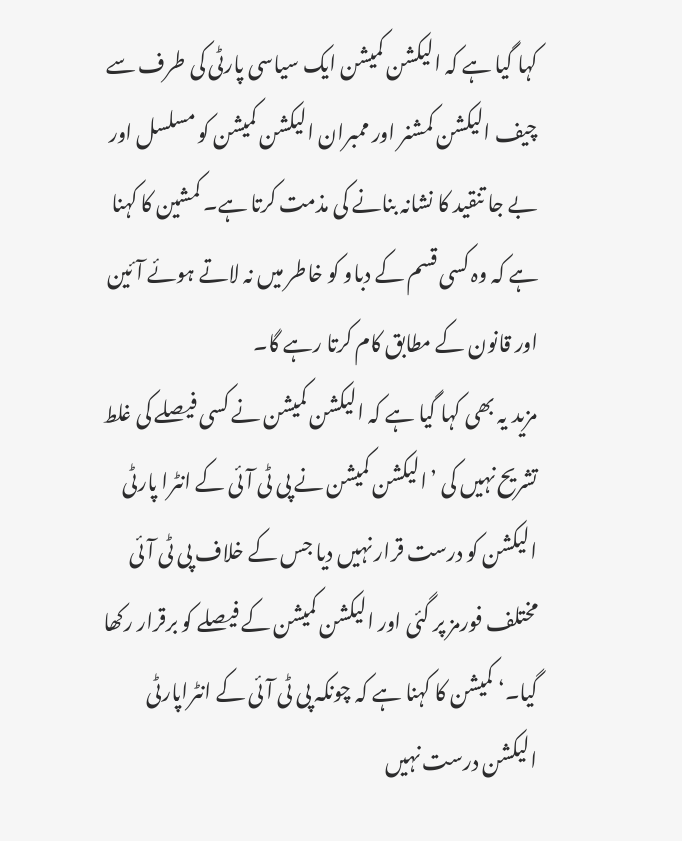کہا گیا ہے کہ الیکشن کمیشن ایک سیاسی پارٹی کی طرف سے چیف الیکشن کمشنر اور ممبران الیکشن کمیشن کو مسلسل اور بے جا تنقید کا نشانہ بنانے کی مذمت کرتا ہے۔ کمشین کا کہنا ہے کہ وہ کسی قسم کے دباو کو خاطر میں نہ لاتے ہوئے آئین اور قانون کے مطابق کام کرتا رہے گا۔
مزید یہ بھی کہا گیا ہے کہ الیکشن کمیشن نے کسی فیصلے کی غلط تشریح نہیں کی ’الیکشن کمیشن نے پی ٹی آئی کے انٹرا پارٹی الیکشن کو درست قرار نہیں دیا جس کے خلاف پی ٹی آئی مختلف فورمز پر گئی اور الیکشن کمیشن کے فیصلے کو برقرار رکھا گیا۔‘ کمیشن کا کہنا ہے کہ چونکہ پی ٹی آئی کے انٹراپارٹی الیکشن درست نہیں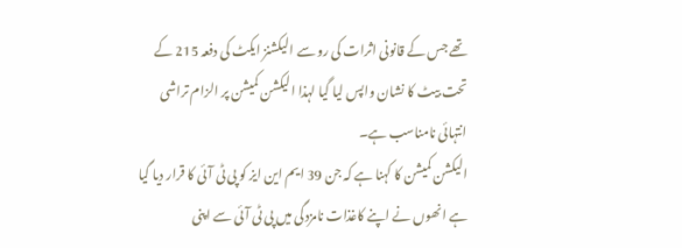تھے جس کے قانونی اثرات کی رو سے الیکشنز ایکٹ کی دفعہ 215 کے تحت بیٹ کا نشان واپس لیا گیا لہذا الیکشن کمیشن پر الزام تراشی انتہائی نامناسب ہے۔
الیکشن کمیشن کا کہنا ہے کہ جن 39 ایم این ایز کو پی ٹی آئی کا قرار دیا گیا ہے انھوں نے اپنے کاغذات نامزدگی میں پی ٹی آئی سے اپنی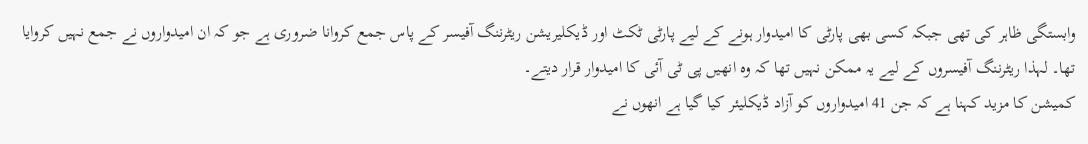وابستگی ظاہر کی تھی جبکہ کسی بھی پارٹی کا امیدوار ہونے کے لیے پارٹی ٹکٹ اور ڈیکلیریشن ریٹرننگ آفیسر کے پاس جمع کروانا ضروری ہے جو کہ ان امیدواروں نے جمع نہیں کروایا تھا۔ لہذا ریٹرننگ آفیسروں کے لیے یہ ممکن نہیں تھا کہ وہ انھیں پی ٹی آئی کا امیدوار قرار دیتے۔
کمیشن کا مزید کہنا ہے کہ جن 41 امیدواروں کو آزاد ڈیکلیئر کیا گیا ہے انھوں نے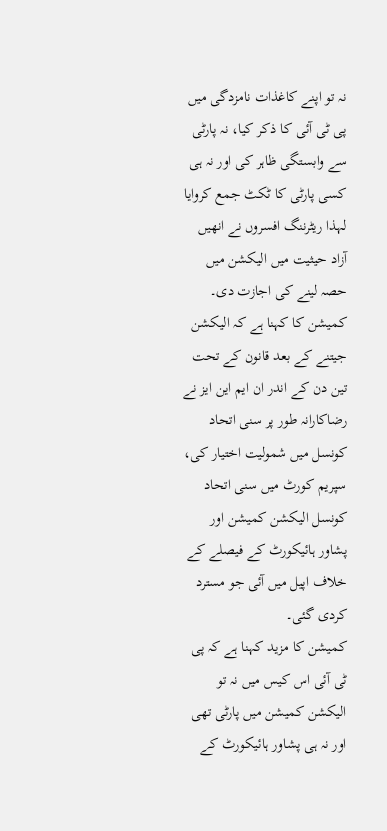نہ تو اپنے کاغذات نامزدگی میں پی ٹی آئی کا ذکر کیا، نہ پارٹی سے وابستگی ظاہر کی اور نہ ہی کسی پارٹی کا ٹکٹ جمع کروایا لہذا ریٹرننگ افسروں نے انھیں آزاد حیثیت میں الیکشن میں حصہ لینے کی اجازت دی۔
کمیشن کا کہنا ہے کہ الیکشن جیتنے کے بعد قانون کے تحت تین دن کے اندر ان ایم این ایز نے رضاکارانہ طور پر سنی اتحاد کونسل میں شمولیت اختیار کی، سپریم کورٹ میں سنی اتحاد کونسل الیکشن کمیشن اور پشاور ہائیکورٹ کے فیصلے کے خلاف اپیل میں آئی جو مسترد کردی گئی۔
کمیشن کا مزید کہنا ہے کہ پی ٹی آئی اس کیس میں نہ تو الیکشن کمیشن میں پارٹی تھی اور نہ ہی پشاور ہائیکورٹ کے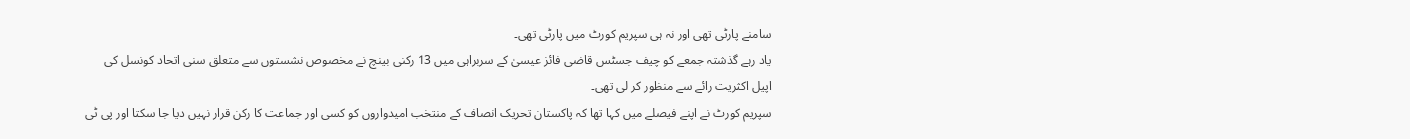سامنے پارٹی تھی اور نہ ہی سپریم کورٹ میں پارٹی تھی۔
یاد رہے گذشتہ جمعے کو چیف جسٹس قاضی فائز عیسیٰ کے سربراہی میں 13 رکنی بینچ نے مخصوص نشستوں سے متعلق سنی اتحاد کونسل کی اپیل اکثریت رائے سے منظور کر لی تھی۔
سپریم کورٹ نے اپنے فیصلے میں کہا تھا کہ پاکستان تحریک انصاف کے منتخب امیدواروں کو کسی اور جماعت کا رکن قرار نہیں دیا جا سکتا اور پی ٹی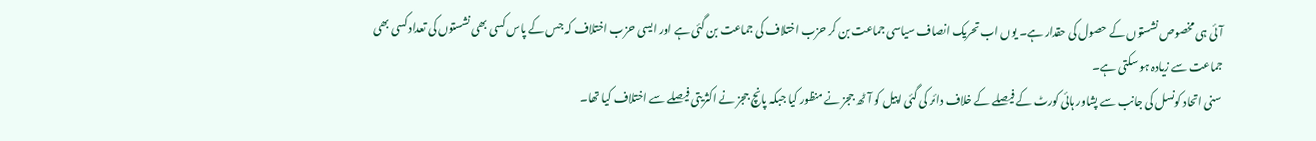آئی ہی مخصوص نشستوں کے حصول کی حقدار ہے۔ یوں اب تحریک انصاف سیاسی جماعت بن کر حزب اختلاف کی جماعت بن گئی ہے اور ایسی حزب اختلاف کہ جس کے پاس کسی بھی نشستوں کی تعداد کسی بھی جماعت سے زیادہ ہو سکتی ہے۔
سنی اتحاد کونسل کی جانب سے پشاور ہائی کورٹ کے فیصلے کے خلاف دائر کی گئی اپیل کو آٹھ ججز نے منظور کیا جبکہ پانچ ججز نے اکثریتی فیصلے سے اختلاف کیا تھا۔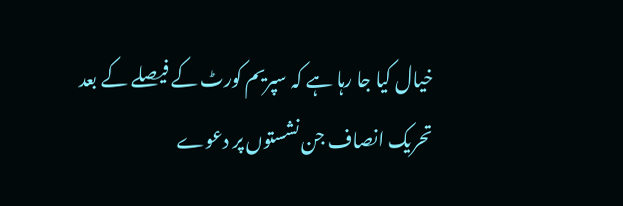خیال کیا جا رہا ہے کہ سپریم کورٹ کے فیصلے کے بعد تحریک انصاف جن نشستوں پر دعوے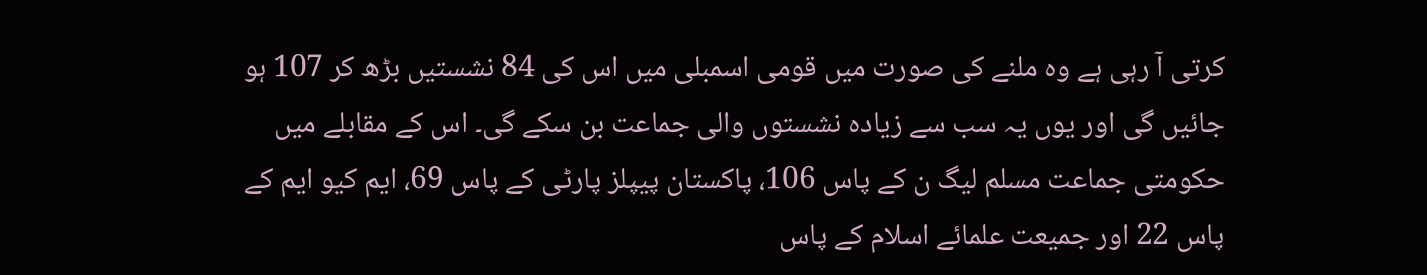کرتی آ رہی ہے وہ ملنے کی صورت میں قومی اسمبلی میں اس کی 84 نشستیں بڑھ کر 107 ہو جائیں گی اور یوں یہ سب سے زیادہ نشستوں والی جماعت بن سکے گی۔ اس کے مقابلے میں حکومتی جماعت مسلم لیگ ن کے پاس 106، پاکستان پیپلز پارٹی کے پاس 69، ایم کیو ایم کے پاس 22 اور جمیعت علمائے اسلام کے پاس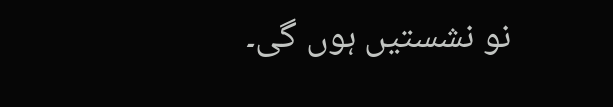نو نشستیں ہوں گی۔